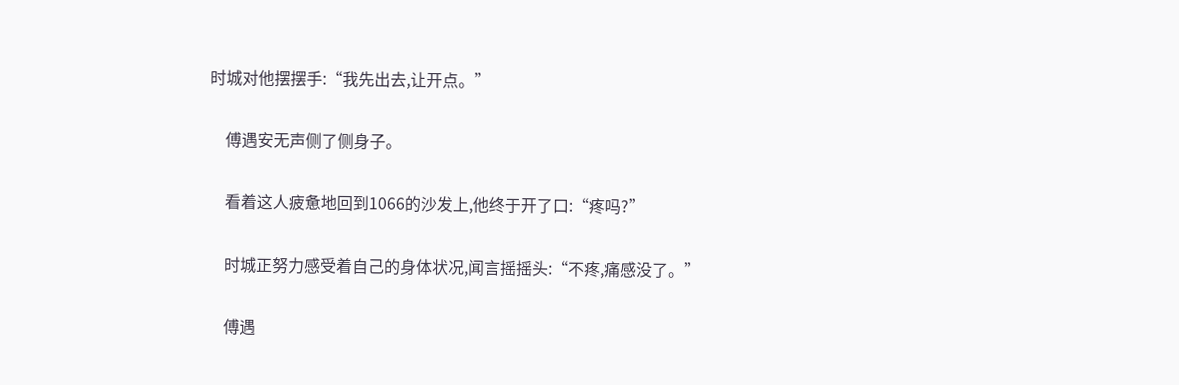时城对他摆摆手:“我先出去,让开点。”

    傅遇安无声侧了侧身子。

    看着这人疲惫地回到1066的沙发上,他终于开了口:“疼吗?”

    时城正努力感受着自己的身体状况,闻言摇摇头:“不疼,痛感没了。”

    傅遇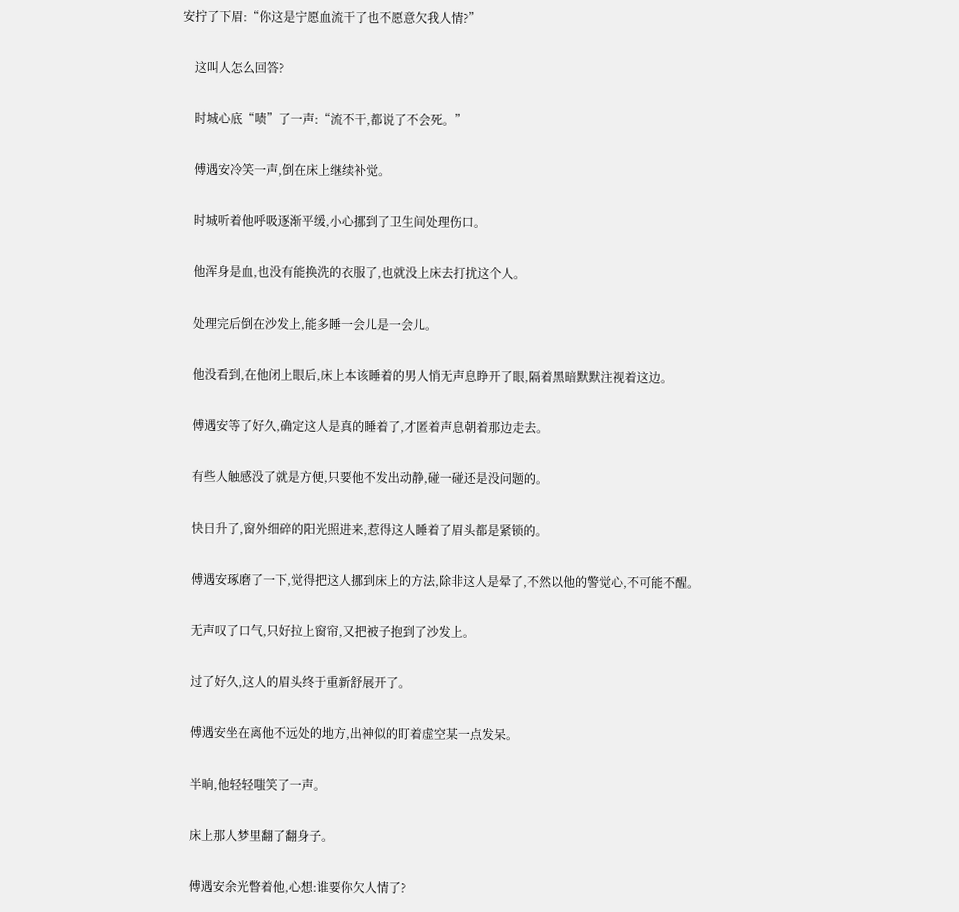安拧了下眉:“你这是宁愿血流干了也不愿意欠我人情?”

    这叫人怎么回答?

    时城心底“啧”了一声:“流不干,都说了不会死。”

    傅遇安冷笑一声,倒在床上继续补觉。

    时城听着他呼吸逐渐平缓,小心挪到了卫生间处理伤口。

    他浑身是血,也没有能换洗的衣服了,也就没上床去打扰这个人。

    处理完后倒在沙发上,能多睡一会儿是一会儿。

    他没看到,在他闭上眼后,床上本该睡着的男人悄无声息睁开了眼,隔着黑暗默默注视着这边。

    傅遇安等了好久,确定这人是真的睡着了,才匿着声息朝着那边走去。

    有些人触感没了就是方便,只要他不发出动静,碰一碰还是没问题的。

    快日升了,窗外细碎的阳光照进来,惹得这人睡着了眉头都是紧锁的。

    傅遇安琢磨了一下,觉得把这人挪到床上的方法,除非这人是晕了,不然以他的警觉心,不可能不醒。

    无声叹了口气,只好拉上窗帘,又把被子抱到了沙发上。

    过了好久,这人的眉头终于重新舒展开了。

    傅遇安坐在离他不远处的地方,出神似的盯着虚空某一点发呆。

    半晌,他轻轻嗤笑了一声。

    床上那人梦里翻了翻身子。

    傅遇安余光瞥着他,心想:谁要你欠人情了?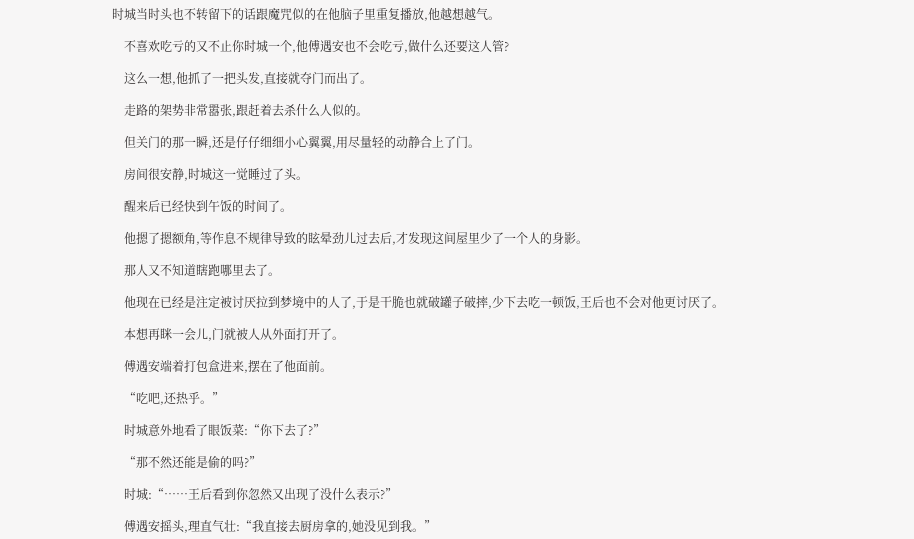时城当时头也不转留下的话跟魔咒似的在他脑子里重复播放,他越想越气。

    不喜欢吃亏的又不止你时城一个,他傅遇安也不会吃亏,做什么还要这人管?

    这么一想,他抓了一把头发,直接就夺门而出了。

    走路的架势非常嚣张,跟赶着去杀什么人似的。

    但关门的那一瞬,还是仔仔细细小心翼翼,用尽量轻的动静合上了门。

    房间很安静,时城这一觉睡过了头。

    醒来后已经快到午饭的时间了。

    他摁了摁额角,等作息不规律导致的眩晕劲儿过去后,才发现这间屋里少了一个人的身影。

    那人又不知道瞎跑哪里去了。

    他现在已经是注定被讨厌拉到梦境中的人了,于是干脆也就破罐子破摔,少下去吃一顿饭,王后也不会对他更讨厌了。

    本想再眯一会儿,门就被人从外面打开了。

    傅遇安端着打包盒进来,摆在了他面前。

    “吃吧,还热乎。”

    时城意外地看了眼饭菜:“你下去了?”

    “那不然还能是偷的吗?”

    时城:“……王后看到你忽然又出现了没什么表示?”

    傅遇安摇头,理直气壮:“我直接去厨房拿的,她没见到我。”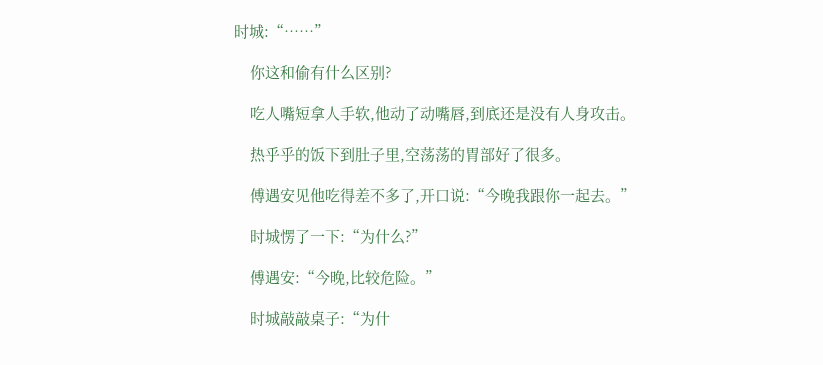时城:“……”

    你这和偷有什么区别?

    吃人嘴短拿人手软,他动了动嘴唇,到底还是没有人身攻击。

    热乎乎的饭下到肚子里,空荡荡的胃部好了很多。

    傅遇安见他吃得差不多了,开口说:“今晚我跟你一起去。”

    时城愣了一下:“为什么?”

    傅遇安:“今晚,比较危险。”

    时城敲敲桌子:“为什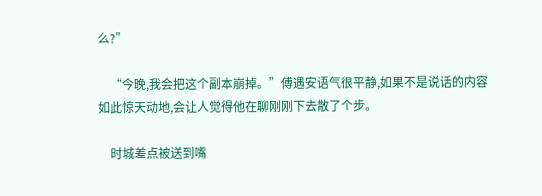么?”

    “今晚,我会把这个副本崩掉。”傅遇安语气很平静,如果不是说话的内容如此惊天动地,会让人觉得他在聊刚刚下去散了个步。

    时城差点被送到嘴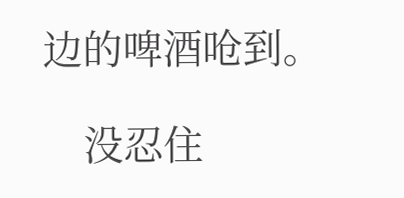边的啤酒呛到。

    没忍住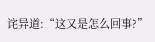诧异道:“这又是怎么回事?”